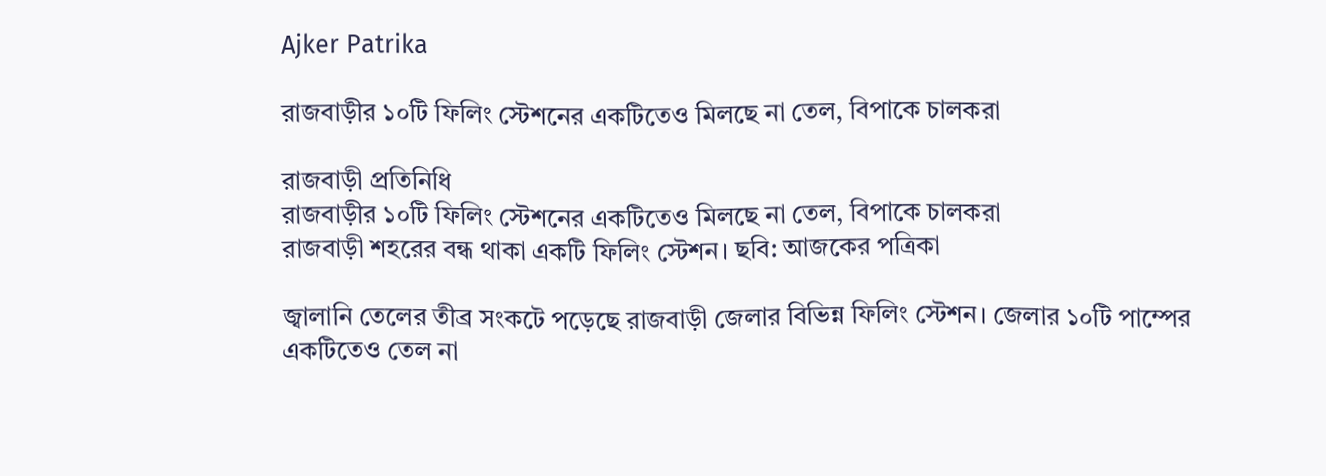Ajker Patrika

রাজবাড়ীর ১০টি ফিলিং স্টেশনের একটিতেও মিলছে না তেল, বিপাকে চালকরা

রাজবাড়ী প্রতিনিধি
রাজবাড়ীর ১০টি ফিলিং স্টেশনের একটিতেও মিলছে না তেল, বিপাকে চালকরা
রাজবাড়ী শহরের বন্ধ থাকা একটি ফিলিং স্টেশন। ছবি: আজকের পত্রিকা

জ্বালানি তেলের তীব্র সংকটে পড়েছে রাজবাড়ী জেলার বিভিন্ন ফিলিং স্টেশন। জেলার ১০টি পাম্পের একটিতেও তেল না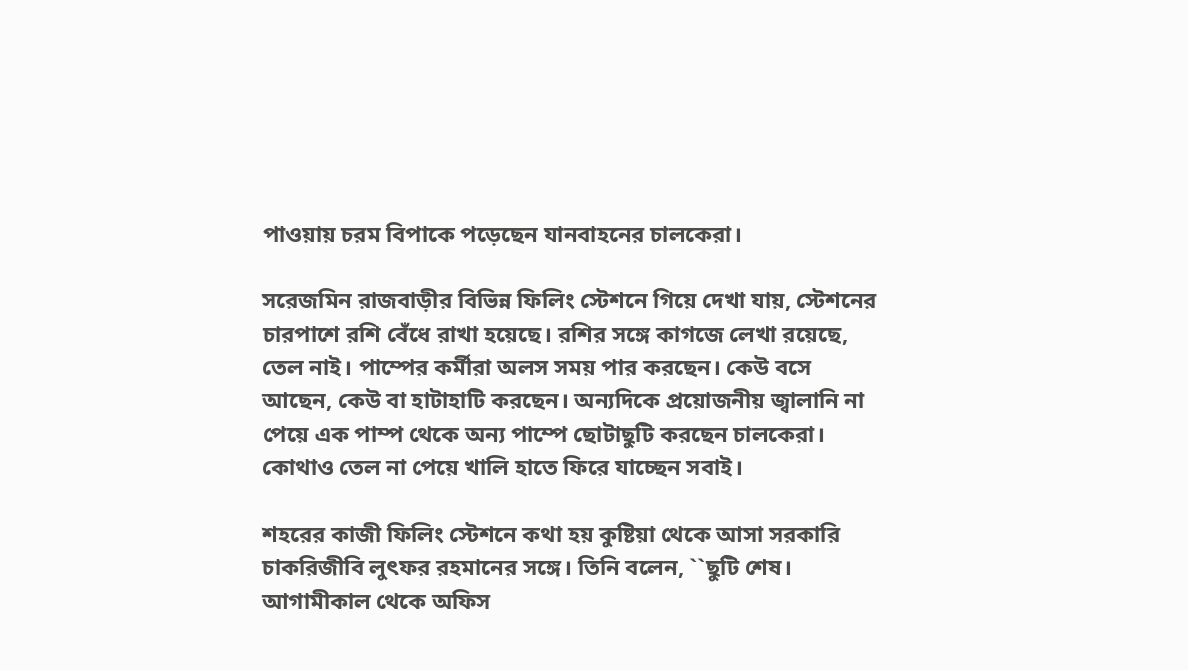পাওয়ায় চরম বিপাকে পড়েছেন যানবাহনের চালকেরা।

সরেজমিন রাজবাড়ীর বিভিন্ন ফিলিং স্টেশনে গিয়ে দেখা যায়, স্টেশনের চারপাশে রশি বেঁধে রাখা হয়েছে। রশির সঙ্গে কাগজে লেখা রয়েছে, তেল নাই। পাম্পের কর্মীরা অলস সময় পার করছেন। কেউ বসে আছেন, কেউ বা হাটাহাটি করছেন। অন্যদিকে প্রয়োজনীয় জ্বালানি না পেয়ে এক পাম্প থেকে অন্য পাম্পে ছোটাছুটি করছেন চালকেরা। কোথাও তেল না পেয়ে খালি হাতে ফিরে যাচ্ছেন সবাই।

শহরের কাজী ফিলিং স্টেশনে কথা হয় কুষ্টিয়া থেকে আসা সরকারি চাকরিজীবি লুৎফর রহমানের সঙ্গে। তিনি বলেন, ``ছুটি শেষ। আগামীকাল থেকে অফিস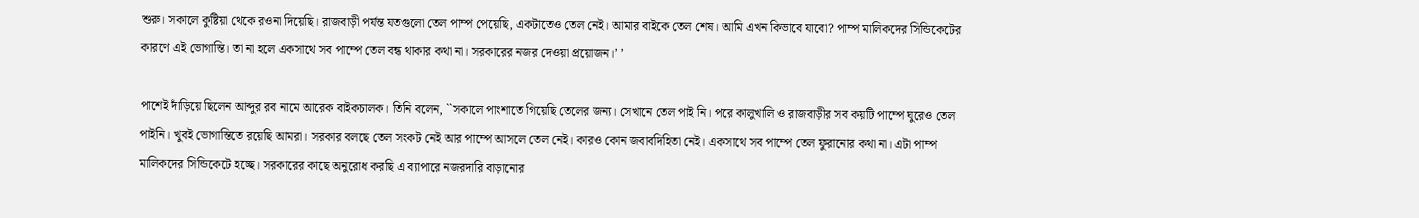শুরু। সকালে কুষ্টিয়া থেকে রওনা দিয়েছি। রাজবাড়ী পর্যন্ত যতগুলো তেল পাম্প পেয়েছি, একটাতেও তেল নেই। আমার বাইকে তেল শেষ। আমি এখন কিভাবে যাবো? পাম্প মালিকদের সিন্ডিকেটের কারণে এই ভোগান্তি। তা না হলে একসাথে সব পাম্পে তেল বন্ধ থাকার কথা না। সরকারের নজর দেওয়া প্রয়োজন।’ ’

পাশেই দাঁড়িয়ে ছিলেন আব্দুর রব নামে আরেক বাইকচালক। তিনি বলেন, ``সকালে পাংশাতে গিয়েছি তেলের জন্য। সেখানে তেল পাই নি। পরে কালুখালি ও রাজবাড়ীর সব কয়টি পাম্পে ঘুরেও তেল পাইনি। খুবই ভোগান্তিতে রয়েছি আমরা। সরকার বলছে তেল সংকট নেই আর পাম্পে আসলে তেল নেই। কারও কোন জবাবদিহিতা নেই। একসাথে সব পাম্পে তেল ফুরানোর কথা না। এটা পাম্প মালিকদের সিন্ডিকেটে হচ্ছে। সরকারের কাছে অনুরোধ করছি এ ব্যাপারে নজরদারি বাড়ানোর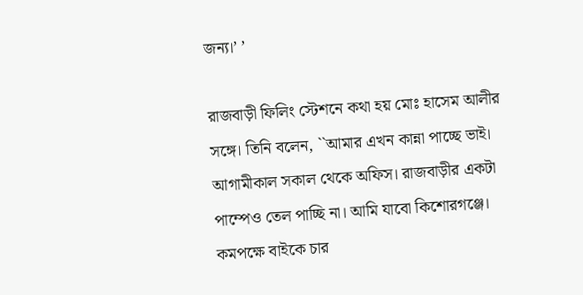জন্য।’ ’

রাজবাড়ী ফিলিং স্টেশনে কথা হয় মোঃ হাসেম আলীর সঙ্গে। তিনি বলেন, ``আমার এখন কান্না পাচ্ছে ভাই। আগামীকাল সকাল থেকে অফিস। রাজবাড়ীর একটা পাম্পেও তেল পাচ্ছি না। আমি যাবো কিশোরগঞ্জে। কমপক্ষে বাইকে চার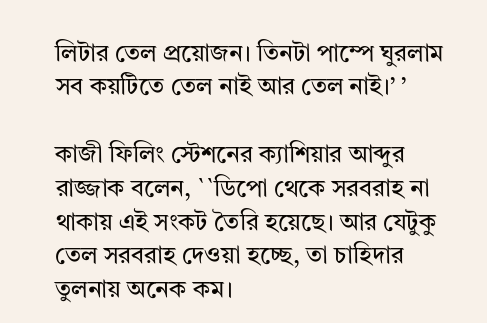লিটার তেল প্রয়োজন। তিনটা পাম্পে ঘুরলাম সব কয়টিতে তেল নাই আর তেল নাই।’ ’

কাজী ফিলিং স্টেশনের ক্যাশিয়ার আব্দুর রাজ্জাক বলেন, ``ডিপো থেকে সরবরাহ না থাকায় এই সংকট তৈরি হয়েছে। আর যেটুকু তেল সরবরাহ দেওয়া হচ্ছে, তা চাহিদার তুলনায় অনেক কম।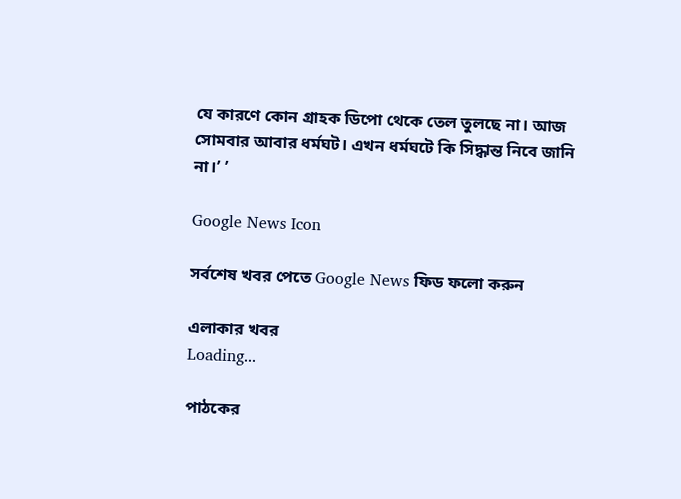যে কারণে কোন গ্রাহক ডিপো থেকে তেল তুলছে না। আজ সোমবার আবার ধর্মঘট। এখন ধর্মঘটে কি সিদ্ধান্ত নিবে জানি না।’ ’

Google News Icon

সর্বশেষ খবর পেতে Google News ফিড ফলো করুন

এলাকার খবর
Loading...

পাঠকের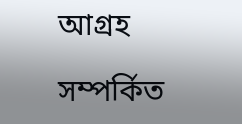আগ্রহ

সম্পর্কিত